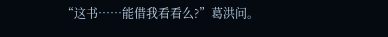“这书……能借我看看么?”葛洪问。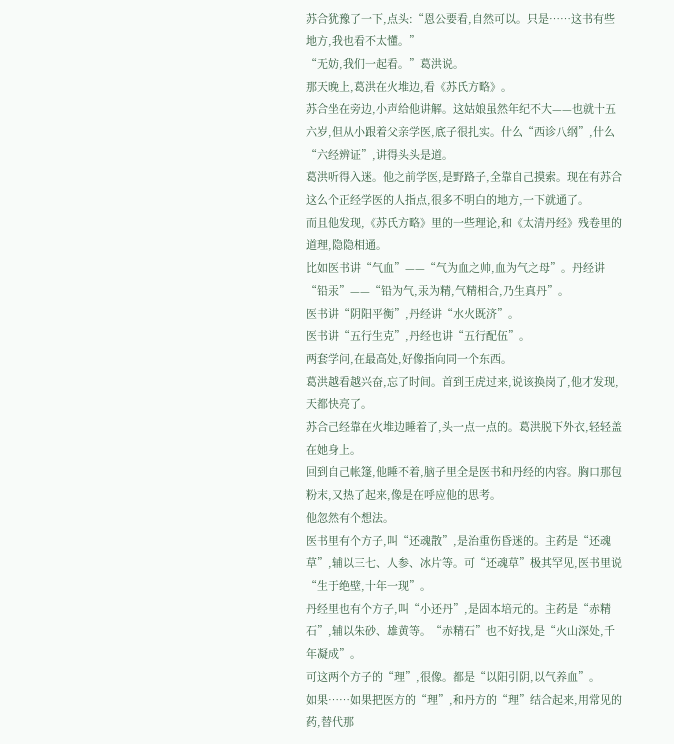苏合犹豫了一下,点头:“恩公要看,自然可以。只是……这书有些地方,我也看不太懂。”
“无妨,我们一起看。”葛洪说。
那天晚上,葛洪在火堆边,看《苏氏方略》。
苏合坐在旁边,小声给他讲解。这姑娘虽然年纪不大——也就十五六岁,但从小跟着父亲学医,底子很扎实。什么“西诊八纲”,什么“六经辨证”,讲得头头是道。
葛洪听得入迷。他之前学医,是野路子,全靠自己摸索。现在有苏合这么个正经学医的人指点,很多不明白的地方,一下就通了。
而且他发现,《苏氏方略》里的一些理论,和《太清丹经》残卷里的道理,隐隐相通。
比如医书讲“气血”——“气为血之帅,血为气之母”。丹经讲“铅汞”——“铅为气,汞为精,气精相合,乃生真丹”。
医书讲“阴阳平衡”,丹经讲“水火既济”。
医书讲“五行生克”,丹经也讲“五行配伍”。
两套学问,在最高处,好像指向同一个东西。
葛洪越看越兴奋,忘了时间。首到王虎过来,说该换岗了,他才发现,天都快亮了。
苏合己经靠在火堆边睡着了,头一点一点的。葛洪脱下外衣,轻轻盖在她身上。
回到自己帐篷,他睡不着,脑子里全是医书和丹经的内容。胸口那包粉末,又热了起来,像是在呼应他的思考。
他忽然有个想法。
医书里有个方子,叫“还魂散”,是治重伤昏迷的。主药是“还魂草”,辅以三七、人参、冰片等。可“还魂草”极其罕见,医书里说“生于绝壁,十年一现”。
丹经里也有个方子,叫“小还丹”,是固本培元的。主药是“赤精石”,辅以朱砂、雄黄等。“赤精石”也不好找,是“火山深处,千年凝成”。
可这两个方子的“理”,很像。都是“以阳引阴,以气养血”。
如果……如果把医方的“理”,和丹方的“理”结合起来,用常见的药,替代那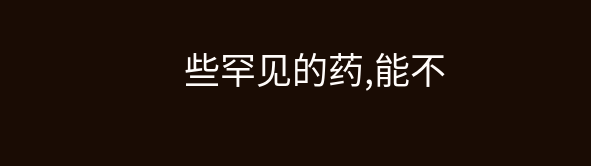些罕见的药,能不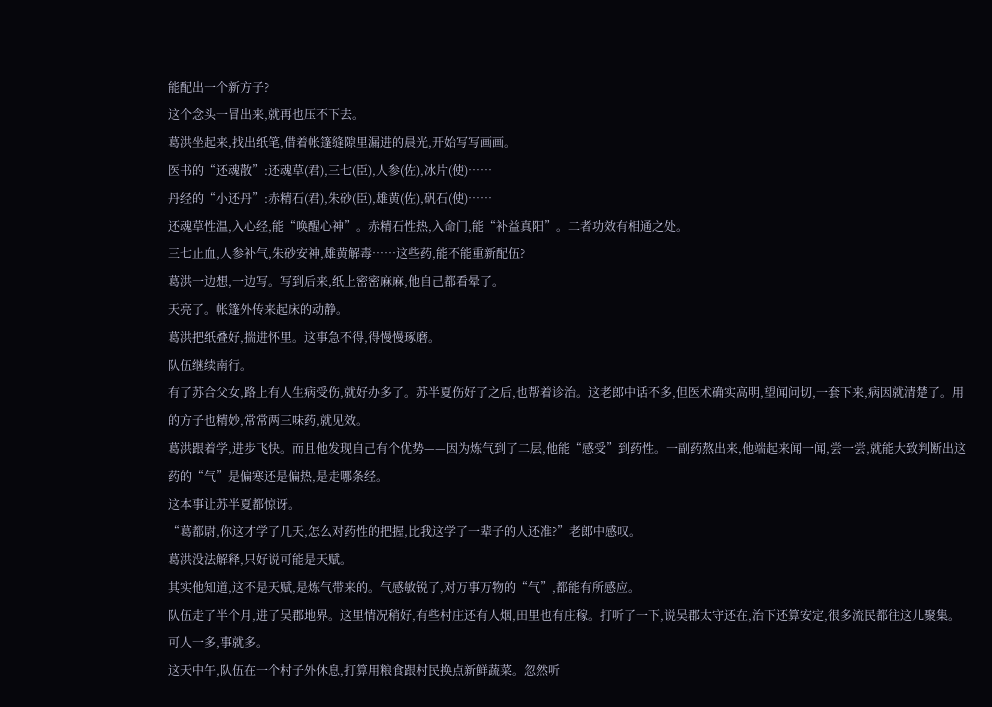能配出一个新方子?
这个念头一冒出来,就再也压不下去。
葛洪坐起来,找出纸笔,借着帐篷缝隙里漏进的晨光,开始写写画画。
医书的“还魂散”:还魂草(君),三七(臣),人参(佐),冰片(使)……
丹经的“小还丹”:赤精石(君),朱砂(臣),雄黄(佐),矾石(使)……
还魂草性温,入心经,能“唤醒心神”。赤精石性热,入命门,能“补益真阳”。二者功效有相通之处。
三七止血,人参补气,朱砂安神,雄黄解毒……这些药,能不能重新配伍?
葛洪一边想,一边写。写到后来,纸上密密麻麻,他自己都看晕了。
天亮了。帐篷外传来起床的动静。
葛洪把纸叠好,揣进怀里。这事急不得,得慢慢琢磨。
队伍继续南行。
有了苏合父女,路上有人生病受伤,就好办多了。苏半夏伤好了之后,也帮着诊治。这老郎中话不多,但医术确实高明,望闻问切,一套下来,病因就清楚了。用的方子也精妙,常常两三味药,就见效。
葛洪跟着学,进步飞快。而且他发现自己有个优势——因为炼气到了二层,他能“感受”到药性。一副药熬出来,他端起来闻一闻,尝一尝,就能大致判断出这药的“气”是偏寒还是偏热,是走哪条经。
这本事让苏半夏都惊讶。
“葛都尉,你这才学了几天,怎么对药性的把握,比我这学了一辈子的人还准?”老郎中感叹。
葛洪没法解释,只好说可能是天赋。
其实他知道,这不是天赋,是炼气带来的。气感敏锐了,对万事万物的“气”,都能有所感应。
队伍走了半个月,进了吴郡地界。这里情况稍好,有些村庄还有人烟,田里也有庄稼。打听了一下,说吴郡太守还在,治下还算安定,很多流民都往这儿聚集。
可人一多,事就多。
这天中午,队伍在一个村子外休息,打算用粮食跟村民换点新鲜蔬菜。忽然听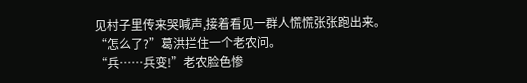见村子里传来哭喊声,接着看见一群人慌慌张张跑出来。
“怎么了?”葛洪拦住一个老农问。
“兵……兵变!”老农脸色惨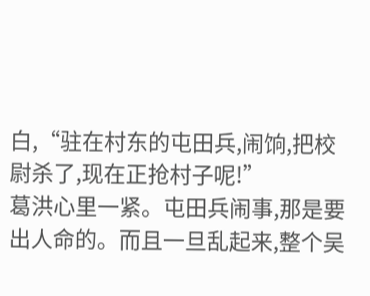白,“驻在村东的屯田兵,闹饷,把校尉杀了,现在正抢村子呢!”
葛洪心里一紧。屯田兵闹事,那是要出人命的。而且一旦乱起来,整个吴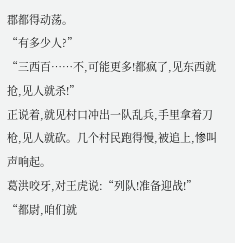郡都得动荡。
“有多少人?”
“三西百……不,可能更多!都疯了,见东西就抢,见人就杀!”
正说着,就见村口冲出一队乱兵,手里拿着刀枪,见人就砍。几个村民跑得慢,被追上,惨叫声响起。
葛洪咬牙,对王虎说:“列队!准备迎战!”
“都尉,咱们就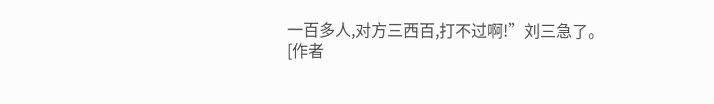一百多人,对方三西百,打不过啊!”刘三急了。
[作者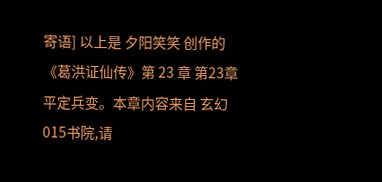寄语] 以上是 夕阳笑笑 创作的《葛洪证仙传》第 23 章 第23章 平定兵变。本章内容来自 玄幻015书院,请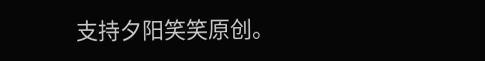支持夕阳笑笑原创。